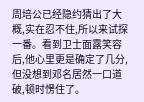周培公已经隐约猜出了大概,实在忍不住,所以来试探一番。看到卫士面露笑容后,他心里更是确定了几分,但没想到邓名居然一口道破,顿时愣住了。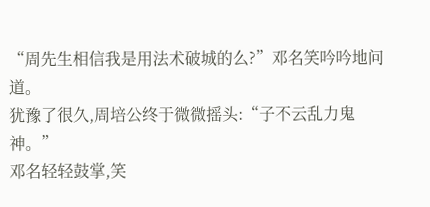“周先生相信我是用法术破城的么?”邓名笑吟吟地问道。
犹豫了很久,周培公终于微微摇头:“子不云乱力鬼神。”
邓名轻轻鼓掌,笑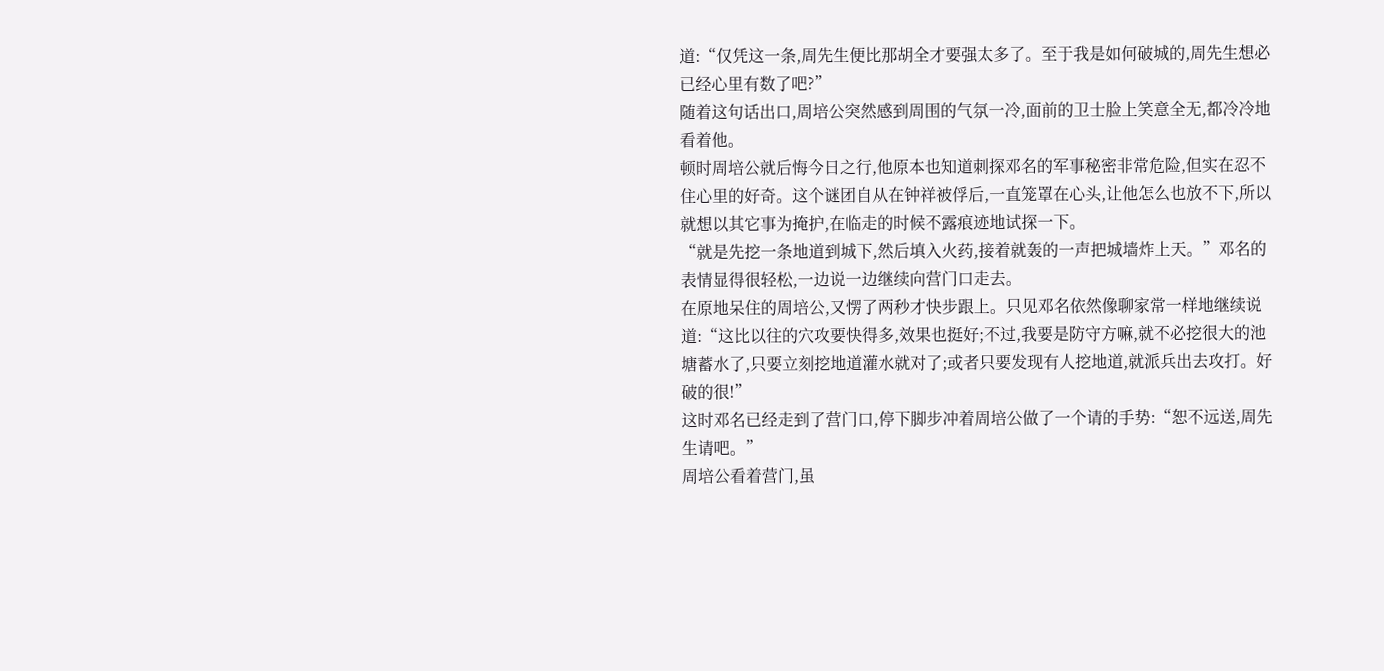道:“仅凭这一条,周先生便比那胡全才要强太多了。至于我是如何破城的,周先生想必已经心里有数了吧?”
随着这句话出口,周培公突然感到周围的气氛一冷,面前的卫士脸上笑意全无,都冷冷地看着他。
顿时周培公就后悔今日之行,他原本也知道刺探邓名的军事秘密非常危险,但实在忍不住心里的好奇。这个谜团自从在钟祥被俘后,一直笼罩在心头,让他怎么也放不下,所以就想以其它事为掩护,在临走的时候不露痕迹地试探一下。
“就是先挖一条地道到城下,然后填入火药,接着就轰的一声把城墙炸上天。”邓名的表情显得很轻松,一边说一边继续向营门口走去。
在原地呆住的周培公,又愣了两秒才快步跟上。只见邓名依然像聊家常一样地继续说道:“这比以往的穴攻要快得多,效果也挺好;不过,我要是防守方嘛,就不必挖很大的池塘蓄水了,只要立刻挖地道灌水就对了;或者只要发现有人挖地道,就派兵出去攻打。好破的很!”
这时邓名已经走到了营门口,停下脚步冲着周培公做了一个请的手势:“恕不远送,周先生请吧。”
周培公看着营门,虽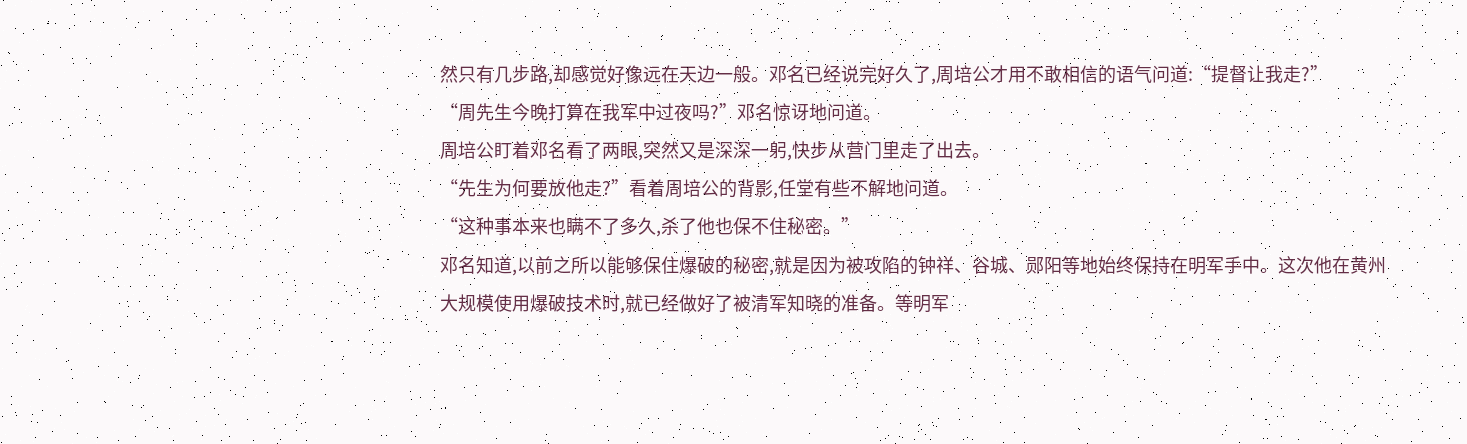然只有几步路,却感觉好像远在天边一般。邓名已经说完好久了,周培公才用不敢相信的语气问道:“提督让我走?”
“周先生今晚打算在我军中过夜吗?”邓名惊讶地问道。
周培公盯着邓名看了两眼,突然又是深深一躬,快步从营门里走了出去。
“先生为何要放他走?”看着周培公的背影,任堂有些不解地问道。
“这种事本来也瞒不了多久,杀了他也保不住秘密。”
邓名知道,以前之所以能够保住爆破的秘密,就是因为被攻陷的钟祥、谷城、郧阳等地始终保持在明军手中。这次他在黄州大规模使用爆破技术时,就已经做好了被清军知晓的准备。等明军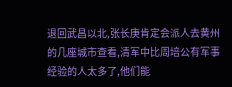退回武昌以北,张长庚肯定会派人去黄州的几座城市查看,清军中比周培公有军事经验的人太多了,他们能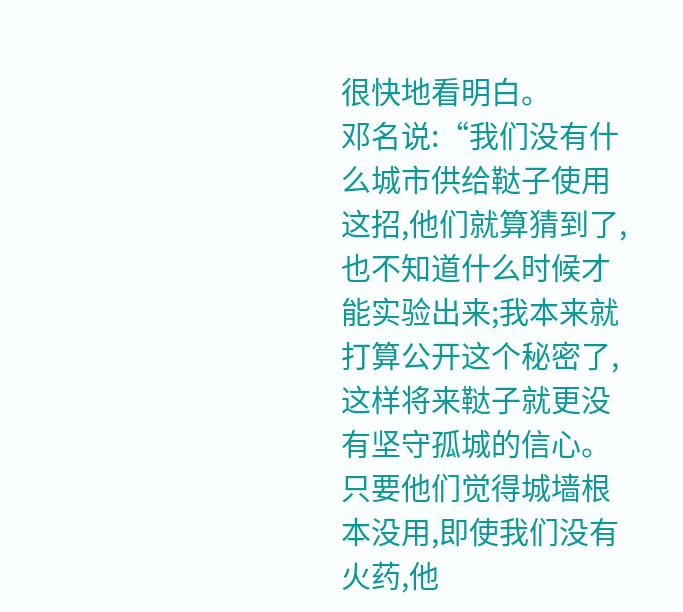很快地看明白。
邓名说:“我们没有什么城市供给鞑子使用这招,他们就算猜到了,也不知道什么时候才能实验出来;我本来就打算公开这个秘密了,这样将来鞑子就更没有坚守孤城的信心。只要他们觉得城墙根本没用,即使我们没有火药,他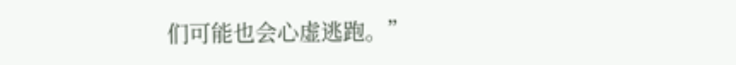们可能也会心虚逃跑。”